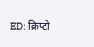ED: क्रिप्टो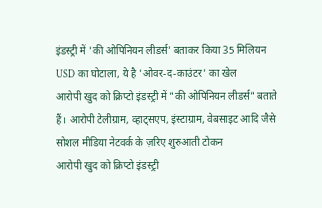इंडस्ट्री में 'की ओपिनियन लीडर्स' बताकर किया 35 मिलियन USD का घोटाला, ये है 'ओवर-द-काउंटर' का खेल
आरोपी खुद को क्रिप्टो इंडस्ट्री में "की ओपिनियन लीडर्स" बताते हैं। आरोपी टेलीग्राम, व्हाट्सएप, इंस्टाग्राम, वेबसाइट आदि जैसे सोशल मीडिया नेटवर्क के ज़रिए शुरुआती टोकन
आरोपी खुद को क्रिप्टो इंडस्ट्री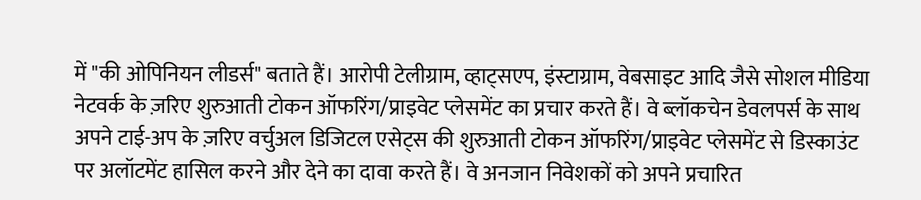में "की ओपिनियन लीडर्स" बताते हैं। आरोपी टेलीग्राम, व्हाट्सएप, इंस्टाग्राम, वेबसाइट आदि जैसे सोशल मीडिया नेटवर्क के ज़रिए शुरुआती टोकन ऑफरिंग/प्राइवेट प्लेसमेंट का प्रचार करते हैं। वे ब्लॉकचेन डेवलपर्स के साथ अपने टाई-अप के ज़रिए वर्चुअल डिजिटल एसेट्स की शुरुआती टोकन ऑफरिंग/प्राइवेट प्लेसमेंट से डिस्काउंट पर अलॉटमेंट हासिल करने और देने का दावा करते हैं। वे अनजान निवेशकों को अपने प्रचारित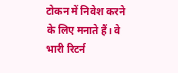टोकन में निवेश करने के लिए मनाते हैं। वे भारी रिटर्न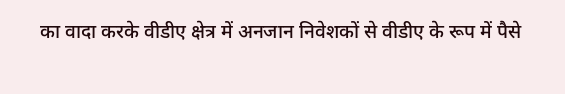का वादा करके वीडीए क्षेत्र में अनजान निवेशकों से वीडीए के रूप में पैसे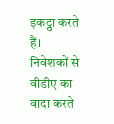इकट्ठा करते हैं। निवेशकों से वीडीए का वादा करते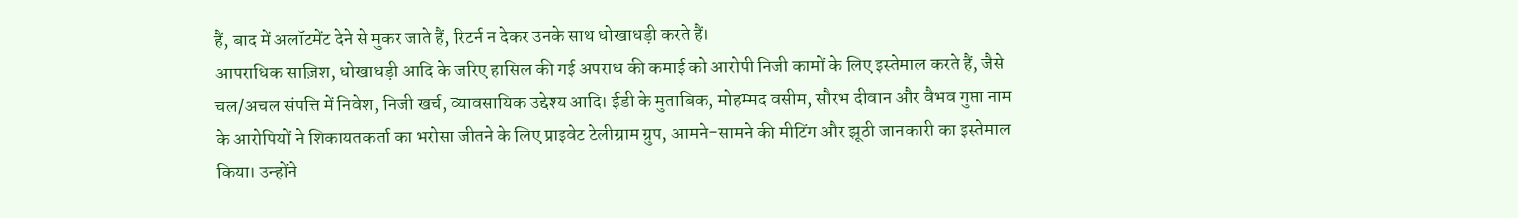हैं, बाद में अलॉटमेंट देने से मुकर जाते हैं, रिटर्न न देकर उनके साथ धोखाधड़ी करते हैं।
आपराधिक साज़िश, धोखाधड़ी आदि के जरिए हासिल की गई अपराध की कमाई को आरोपी निजी कामों के लिए इस्तेमाल करते हैं, जैसे चल/अचल संपत्ति में निवेश, निजी खर्च, व्यावसायिक उद्देश्य आदि। ईडी के मुताबिक, मोहम्मद वसीम, सौरभ दीवान और वैभव गुप्ता नाम के आरोपियों ने शिकायतकर्ता का भरोसा जीतने के लिए प्राइवेट टेलीग्राम ग्रुप, आमने-सामने की मीटिंग और झूठी जानकारी का इस्तेमाल किया। उन्होंने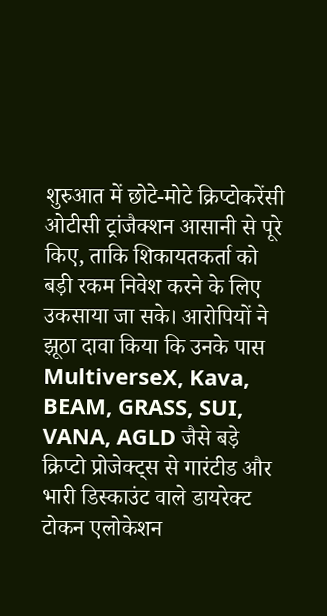शुरुआत में छोटे-मोटे क्रिप्टोकरेंसी ओटीसी ट्रांजैक्शन आसानी से पूरे किए, ताकि शिकायतकर्ता को बड़ी रकम निवेश करने के लिए उकसाया जा सके। आरोपियों ने झूठा दावा किया कि उनके पास MultiverseX, Kava, BEAM, GRASS, SUI, VANA, AGLD जैसे बड़े क्रिप्टो प्रोजेक्ट्स से गारंटीड और भारी डिस्काउंट वाले डायरेक्ट टोकन एलोकेशन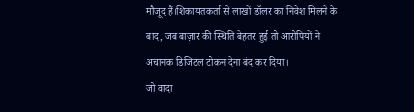मौजूद हैं।शिकायतकर्ता से लाखों डॉलर का निवेश मिलने के बाद, जब बाज़ार की स्थिति बेहतर हुई तो आरोपियों ने अचानक डिजिटल टोकन देना बंद कर दिया।
जो वादा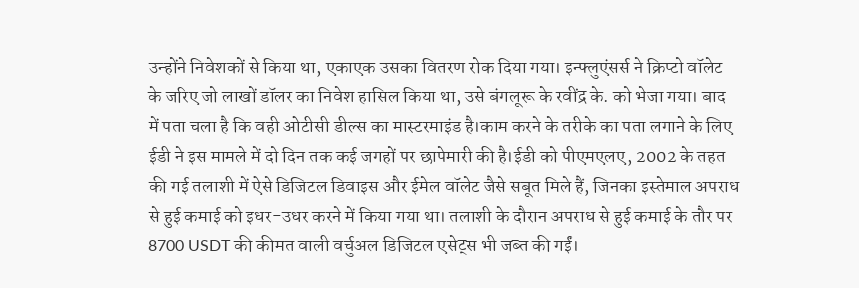उन्होंने निवेशकों से किया था, एकाएक उसका वितरण रोक दिया गया। इन्फ्लुएंसर्स ने क्रिप्टो वॉलेट के जरिए जो लाखों डॉलर का निवेश हासिल किया था, उसे बंगलूरू के रवींद्र के. को भेजा गया। बाद में पता चला है कि वही ओटीसी डील्स का मास्टरमाइंड है।काम करने के तरीके का पता लगाने के लिए ईडी ने इस मामले में दो दिन तक कई जगहों पर छापेमारी की है।ईडी को पीएमएलए, 2002 के तहत की गई तलाशी में ऐसे डिजिटल डिवाइस और ईमेल वॉलेट जैसे सबूत मिले हैं, जिनका इस्तेमाल अपराध से हुई कमाई को इधर-उधर करने में किया गया था। तलाशी के दौरान अपराध से हुई कमाई के तौर पर 8700 USDT की कीमत वाली वर्चुअल डिजिटल एसेट्स भी जब्त की गईं।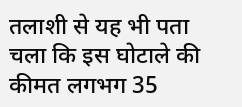तलाशी से यह भी पता चला कि इस घोटाले की कीमत लगभग 35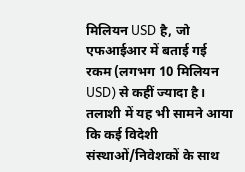मिलियन USD है, जो एफआईआर में बताई गई रकम (लगभग 10 मिलियन USD) से कहीं ज्यादा है। तलाशी में यह भी सामने आया कि कई विदेशी संस्थाओं/निवेशकों के साथ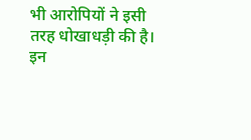भी आरोपियों ने इसी तरह धोखाधड़ी की है। इन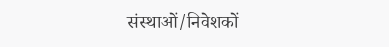संस्थाओं/निवेशकों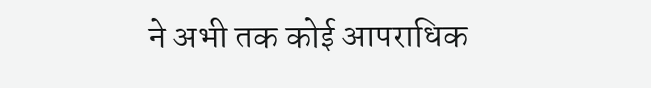ने अभी तक कोई आपराधिक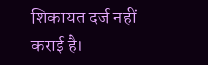शिकायत दर्ज नहीं कराई है।